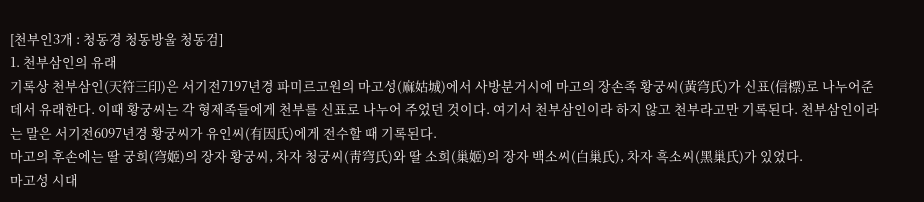[천부인3개 : 청동경 청동방울 청동검]
1. 천부삼인의 유래
기록상 천부삼인(天符三印)은 서기전7197년경 파미르고원의 마고성(麻姑城)에서 사방분거시에 마고의 장손족 황궁씨(黃穹氏)가 신표(信標)로 나누어준 데서 유래한다. 이때 황궁씨는 각 형제족들에게 천부를 신표로 나누어 주었던 것이다. 여기서 천부삼인이라 하지 않고 천부라고만 기록된다. 천부삼인이라는 말은 서기전6097년경 황궁씨가 유인씨(有因氏)에게 전수할 때 기록된다.
마고의 후손에는 딸 궁희(穹姬)의 장자 황궁씨, 차자 청궁씨(靑穹氏)와 딸 소희(巢姬)의 장자 백소씨(白巢氏), 차자 흑소씨(黑巢氏)가 있었다.
마고성 시대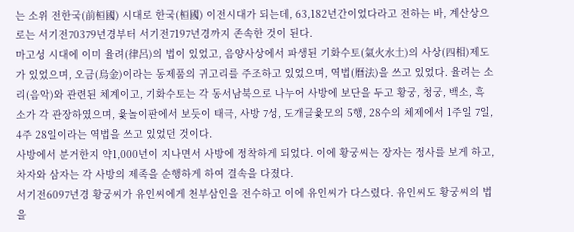는 소위 전한국(前桓國) 시대로 한국(桓國) 이전시대가 되는데, 63,182년간이었다라고 전하는 바, 계산상으로는 서기전70379년경부터 서기전7197년경까지 존속한 것이 된다.
마고성 시대에 이미 율려(律呂)의 법이 있었고, 음양사상에서 파생된 기화수토(氣火水土)의 사상(四相)제도가 있었으며, 오금(烏金)이라는 동제품의 귀고리를 주조하고 있었으며, 역법(曆法)을 쓰고 있었다. 율려는 소리(음악)와 관련된 체계이고, 기화수토는 각 동서남북으로 나누어 사방에 보단을 두고 황궁, 청궁, 백소, 흑소가 각 관장하였으며, 윷놀이판에서 보듯이 태극, 사방 7성, 도개글윷모의 5행, 28수의 체제에서 1주일 7일, 4주 28일이라는 역법을 쓰고 있었던 것이다.
사방에서 분거한지 약1,000년이 지나면서 사방에 정착하게 되었다. 이에 황궁씨는 장자는 정사를 보게 하고, 차자와 삼자는 각 사방의 제족을 순행하게 하여 결속을 다졌다.
서기전6097년경 황궁씨가 유인씨에게 천부삼인을 전수하고 이에 유인씨가 다스렸다. 유인씨도 황궁씨의 법을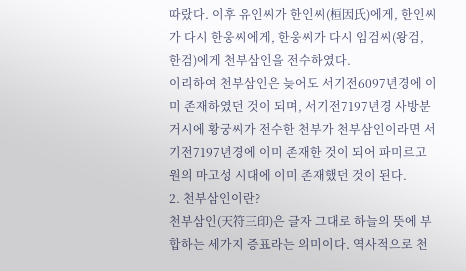따랐다. 이후 유인씨가 한인씨(桓因氏)에게, 한인씨가 다시 한웅씨에게, 한웅씨가 다시 임검씨(왕검, 한검)에게 천부삼인을 전수하였다.
이리하여 천부삼인은 늦어도 서기전6097년경에 이미 존재하였던 것이 되며, 서기전7197년경 사방분거시에 황궁씨가 전수한 천부가 천부삼인이라면 서기전7197년경에 이미 존재한 것이 되어 파미르고원의 마고성 시대에 이미 존재했던 것이 된다.
2. 천부삼인이란?
천부삼인(天符三印)은 글자 그대로 하늘의 뜻에 부합하는 세가지 증표라는 의미이다. 역사적으로 천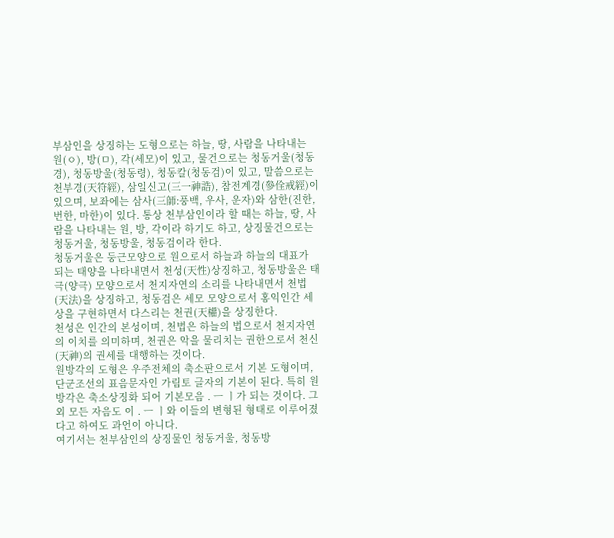부삼인을 상징하는 도형으로는 하늘, 땅, 사람을 나타내는 원(ㅇ), 방(ㅁ), 각(세모)이 있고, 물건으로는 청동거울(청동경), 청동방울(청동령), 청동칼(청동검)이 있고, 말씀으로는 천부경(天符經), 삼일신고(三一神誥), 참전계경(參佺戒經)이 있으며, 보좌에는 삼사(三師:풍백, 우사, 운자)와 삼한(진한, 번한, 마한)이 있다. 통상 천부삼인이라 할 때는 하늘, 땅, 사람을 나타내는 원, 방, 각이라 하기도 하고, 상징물건으로는 청동거울, 청동방울, 청동검이라 한다.
청동거울은 둥근모양으로 원으로서 하늘과 하늘의 대표가 되는 태양을 나타내면서 천성(天性)상징하고, 청동방울은 태극(양극) 모양으로서 천지자연의 소리를 나타내면서 천법(天法)을 상징하고, 청동검은 세모 모양으로서 홍익인간 세상을 구현하면서 다스리는 천권(天權)을 상징한다.
천성은 인간의 본성이며, 천법은 하늘의 법으로서 천지자연의 이치를 의미하며, 천권은 악을 물리치는 권한으로서 천신(天神)의 권세를 대행하는 것이다.
원방각의 도형은 우주전체의 축소판으로서 기본 도형이며, 단군조선의 표음문자인 가림토 글자의 기본이 된다. 특히 원방각은 축소상징화 되어 기본모음 . ㅡ ㅣ가 되는 것이다. 그외 모든 자음도 이 . ㅡ ㅣ와 이들의 변형된 형태로 이루어졌다고 하여도 과언이 아니다.
여기서는 천부삼인의 상징물인 청동거울, 청동방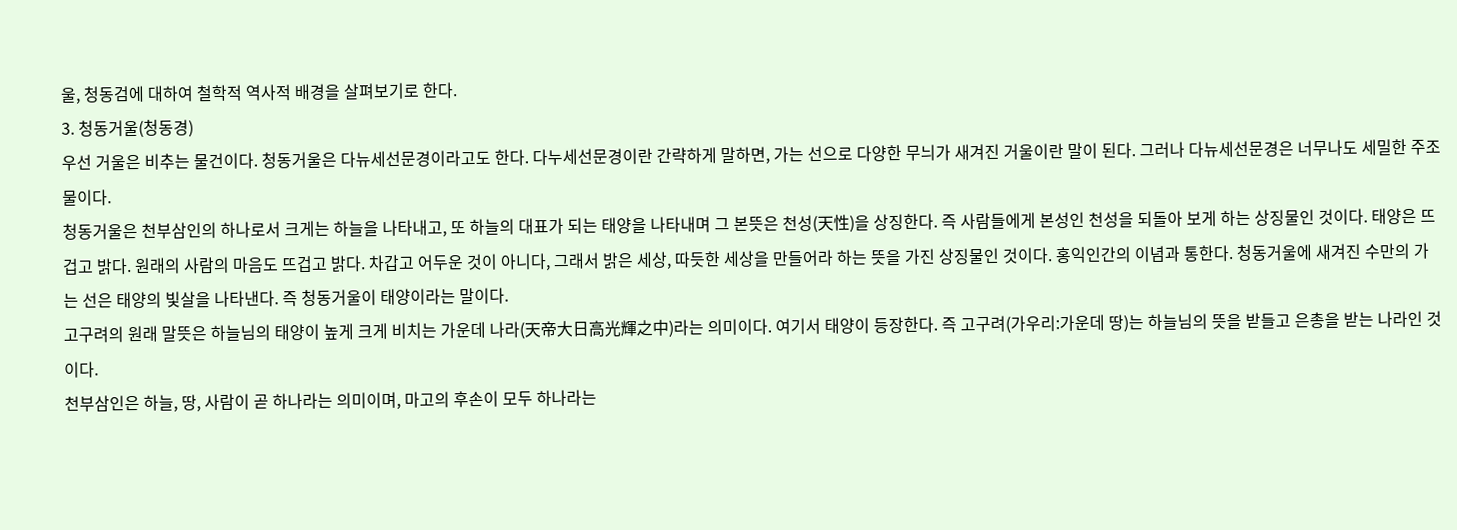울, 청동검에 대하여 철학적 역사적 배경을 살펴보기로 한다.
3. 청동거울(청동경)
우선 거울은 비추는 물건이다. 청동거울은 다뉴세선문경이라고도 한다. 다누세선문경이란 간략하게 말하면, 가는 선으로 다양한 무늬가 새겨진 거울이란 말이 된다. 그러나 다뉴세선문경은 너무나도 세밀한 주조물이다.
청동거울은 천부삼인의 하나로서 크게는 하늘을 나타내고, 또 하늘의 대표가 되는 태양을 나타내며 그 본뜻은 천성(天性)을 상징한다. 즉 사람들에게 본성인 천성을 되돌아 보게 하는 상징물인 것이다. 태양은 뜨겁고 밝다. 원래의 사람의 마음도 뜨겁고 밝다. 차갑고 어두운 것이 아니다, 그래서 밝은 세상, 따듯한 세상을 만들어라 하는 뜻을 가진 상징물인 것이다. 홍익인간의 이념과 통한다. 청동거울에 새겨진 수만의 가는 선은 태양의 빛살을 나타낸다. 즉 청동거울이 태양이라는 말이다.
고구려의 원래 말뜻은 하늘님의 태양이 높게 크게 비치는 가운데 나라(天帝大日高光輝之中)라는 의미이다. 여기서 태양이 등장한다. 즉 고구려(가우리:가운데 땅)는 하늘님의 뜻을 받들고 은총을 받는 나라인 것이다.
천부삼인은 하늘, 땅, 사람이 곧 하나라는 의미이며, 마고의 후손이 모두 하나라는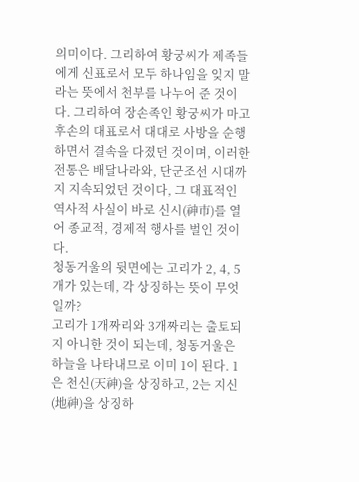의미이다. 그리하여 황궁씨가 제족들에게 신표로서 모두 하나임을 잊지 말라는 뜻에서 천부를 나누어 준 것이다. 그리하여 장손족인 황궁씨가 마고 후손의 대표로서 대대로 사방을 순행하면서 결속을 다졌던 것이며, 이러한 전통은 배달나라와, 단군조선 시대까지 지속되었던 것이다, 그 대표적인 역사적 사실이 바로 신시(神市)를 열어 종교적, 경제적 행사를 벌인 것이다.
청동거울의 뒷면에는 고리가 2, 4, 5개가 있는데, 각 상징하는 뜻이 무엇일까?
고리가 1개짜리와 3개짜리는 출토되지 아니한 것이 되는데, 청동거울은 하늘을 나타내므로 이미 1이 된다. 1은 천신(天神)을 상징하고, 2는 지신(地神)을 상징하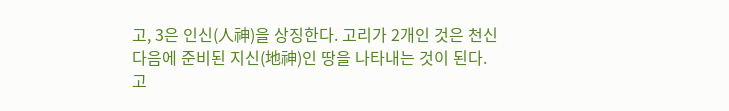고, 3은 인신(人神)을 상징한다. 고리가 2개인 것은 천신 다음에 준비된 지신(地神)인 땅을 나타내는 것이 된다.
고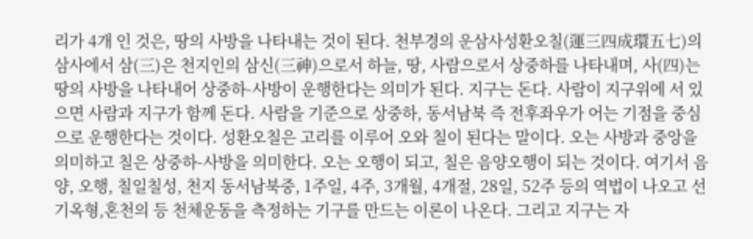리가 4개 인 것은, 땅의 사방을 나타내는 것이 된다. 천부경의 운삼사성환오칠(運三四成環五七)의 삼사에서 삼(三)은 천지인의 삼신(三神)으로서 하늘, 땅, 사람으로서 상중하를 나타내며, 사(四)는 땅의 사방을 나타내어 상중하-사방이 운행한다는 의미가 된다. 지구는 돈다. 사람이 지구위에 서 있으면 사람과 지구가 함께 돈다. 사람을 기준으로 상중하, 동서남북 즉 전후좌우가 어는 기점을 중심으로 운행한다는 것이다. 성환오칠은 고리를 이루어 오와 칠이 된다는 말이다. 오는 사방과 중앙을 의미하고 칠은 상중하-사방을 의미한다. 오는 오행이 되고, 칠은 음양오행이 되는 것이다. 여기서 음양, 오행, 칠일칠성, 천지 동서남북중, 1주일, 4주, 3개월, 4개절, 28일, 52주 등의 역법이 나오고 선기옥형,혼천의 등 천체운동을 측정하는 기구를 만드는 이론이 나온다. 그리고 지구는 자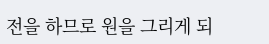전을 하므로 원을 그리게 되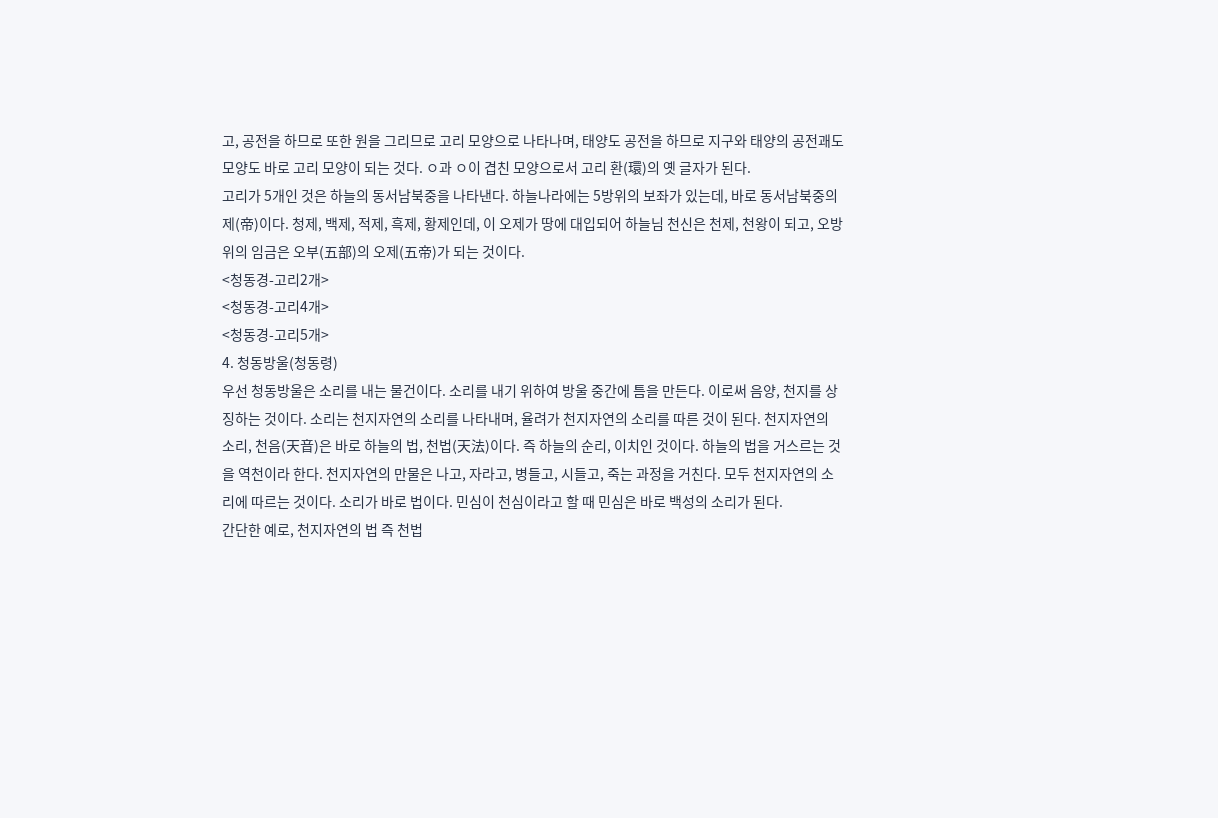고, 공전을 하므로 또한 원을 그리므로 고리 모양으로 나타나며, 태양도 공전을 하므로 지구와 태양의 공전괘도 모양도 바로 고리 모양이 되는 것다. ㅇ과 ㅇ이 겹친 모양으로서 고리 환(環)의 옛 글자가 된다.
고리가 5개인 것은 하늘의 동서남북중을 나타낸다. 하늘나라에는 5방위의 보좌가 있는데, 바로 동서남북중의 제(帝)이다. 청제, 백제, 적제, 흑제, 황제인데, 이 오제가 땅에 대입되어 하늘님 천신은 천제, 천왕이 되고, 오방위의 임금은 오부(五部)의 오제(五帝)가 되는 것이다.
<청동경-고리2개>
<청동경-고리4개>
<청동경-고리5개>
4. 청동방울(청동령)
우선 청동방울은 소리를 내는 물건이다. 소리를 내기 위하여 방울 중간에 틈을 만든다. 이로써 음양, 천지를 상징하는 것이다. 소리는 천지자연의 소리를 나타내며, 율려가 천지자연의 소리를 따른 것이 된다. 천지자연의 소리, 천음(天音)은 바로 하늘의 법, 천법(天法)이다. 즉 하늘의 순리, 이치인 것이다. 하늘의 법을 거스르는 것을 역천이라 한다. 천지자연의 만물은 나고, 자라고, 병들고, 시들고, 죽는 과정을 거친다. 모두 천지자연의 소리에 따르는 것이다. 소리가 바로 법이다. 민심이 천심이라고 할 때 민심은 바로 백성의 소리가 된다.
간단한 예로, 천지자연의 법 즉 천법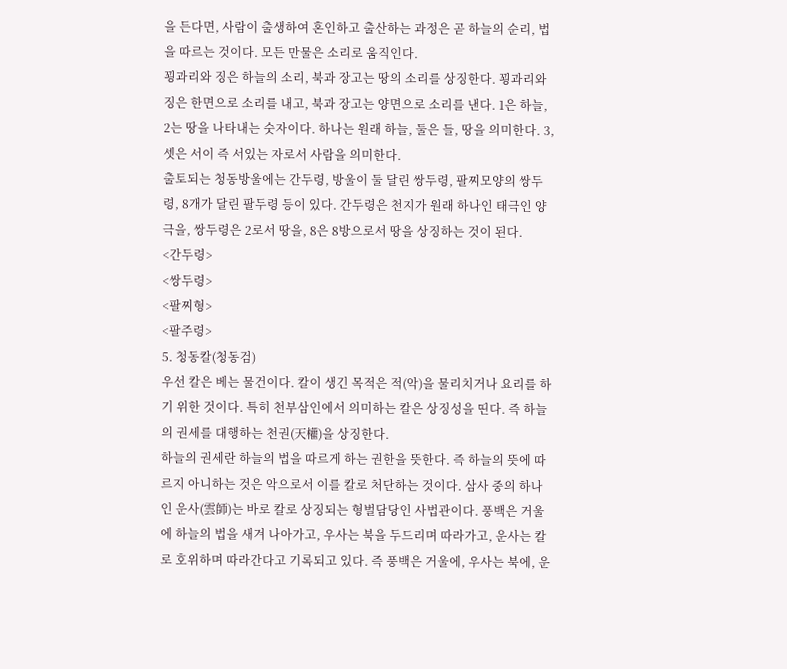을 든다면, 사람이 출생하여 혼인하고 출산하는 과정은 곧 하늘의 순리, 법을 따르는 것이다. 모든 만물은 소리로 움직인다.
꾕과리와 징은 하늘의 소리, 북과 장고는 땅의 소리를 상징한다. 꾕과리와 징은 한면으로 소리를 내고, 북과 장고는 양면으로 소리를 낸다. 1은 하늘, 2는 땅을 나타내는 숫자이다. 하나는 원래 하늘, 둘은 들, 땅을 의미한다. 3, 셋은 서이 즉 서있는 자로서 사람을 의미한다.
출토되는 청동방울에는 간두령, 방울이 둘 달린 쌍두령, 팔찌모양의 쌍두령, 8개가 달린 팔두령 등이 있다. 간두령은 천지가 원래 하나인 태극인 양극을, 쌍두령은 2로서 땅을, 8은 8방으로서 땅을 상징하는 것이 된다.
<간두령>
<쌍두령>
<팔찌형>
<팔주령>
5. 청동칼(청동검)
우선 칼은 베는 물건이다. 칼이 생긴 목적은 적(악)을 물리치거나 요리를 하기 위한 것이다. 특히 천부삼인에서 의미하는 칼은 상징성을 띤다. 즉 하늘의 권세를 대행하는 천권(天權)을 상징한다.
하늘의 권세란 하늘의 법을 따르게 하는 권한을 뜻한다. 즉 하늘의 뜻에 따르지 아니하는 것은 악으로서 이를 칼로 처단하는 것이다. 삼사 중의 하나인 운사(雲師)는 바로 칼로 상징되는 형벌담당인 사법관이다. 풍백은 거울에 하늘의 법을 새겨 나아가고, 우사는 북을 두드리며 따라가고, 운사는 칼로 호위하며 따라간다고 기록되고 있다. 즉 풍백은 거울에, 우사는 북에, 운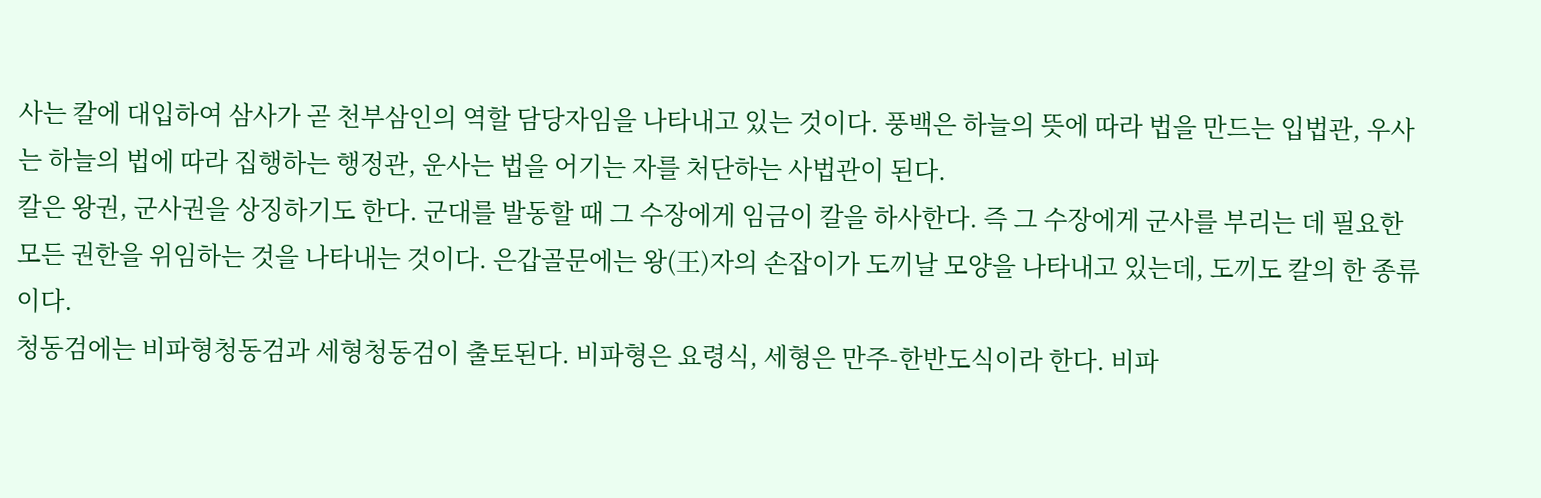사는 칼에 대입하여 삼사가 곧 천부삼인의 역할 담당자임을 나타내고 있는 것이다. 풍백은 하늘의 뜻에 따라 법을 만드는 입법관, 우사는 하늘의 법에 따라 집행하는 행정관, 운사는 법을 어기는 자를 처단하는 사법관이 된다.
칼은 왕권, 군사권을 상징하기도 한다. 군대를 발동할 때 그 수장에게 임금이 칼을 하사한다. 즉 그 수장에게 군사를 부리는 데 필요한 모든 권한을 위임하는 것을 나타내는 것이다. 은갑골문에는 왕(王)자의 손잡이가 도끼날 모양을 나타내고 있는데, 도끼도 칼의 한 종류이다.
청동검에는 비파형청동검과 세형청동검이 출토된다. 비파형은 요령식, 세형은 만주-한반도식이라 한다. 비파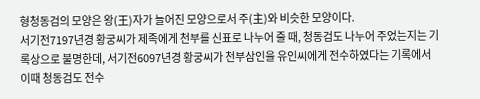형청동검의 모양은 왕(王)자가 늘어진 모양으로서 주(主)와 비슷한 모양이다.
서기전7197년경 황궁씨가 제족에게 천부를 신표로 나누어 줄 때, 청동검도 나누어 주었는지는 기록상으로 불명한데, 서기전6097년경 황궁씨가 천부삼인을 유인씨에게 전수하였다는 기록에서 이때 청동검도 전수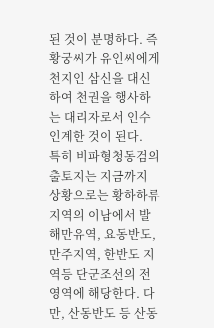된 것이 분명하다. 즉 황궁씨가 유인씨에게 천지인 삼신을 대신하여 천권을 행사하는 대리자로서 인수인계한 것이 된다.
특히 비파형청동검의 출토지는 지금까지 상황으로는 황하하류지역의 이남에서 발해만유역, 요동반도, 만주지역, 한반도 지역등 단군조선의 전 영역에 해당한다. 다만, 산동반도 등 산동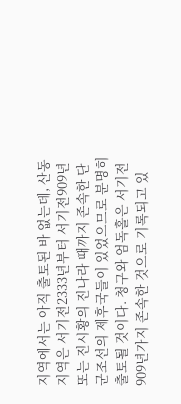지역에서는 아직 출토된 바 없는데, 산동지역은 서기전2333년부터 서기전909년 또는 진시황의 진나라 때까지 존속한 단군조선의 제후국들이 있었으므로 분명히 출토될 것이다. 청구와 엄독홀은 서기전909년가지 존속한 것으로 기록되고 있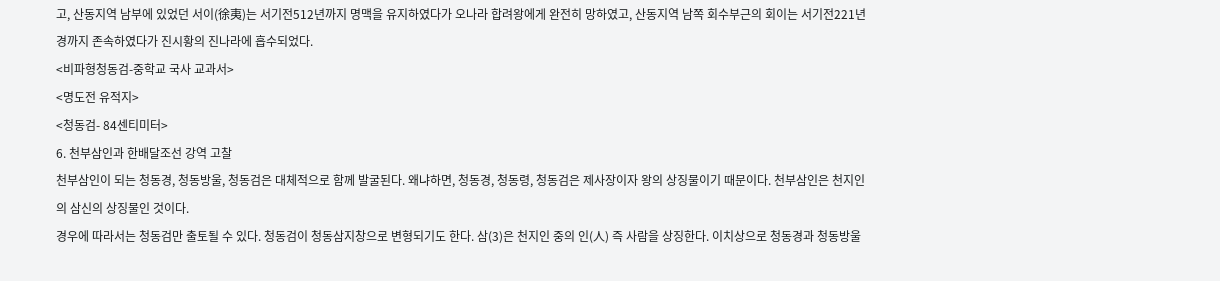고, 산동지역 남부에 있었던 서이(徐夷)는 서기전512년까지 명맥을 유지하였다가 오나라 합려왕에게 완전히 망하였고, 산동지역 남쪽 회수부근의 회이는 서기전221년경까지 존속하였다가 진시황의 진나라에 흡수되었다.
<비파형청동검-중학교 국사 교과서>
<명도전 유적지>
<청동검- 84센티미터>
6. 천부삼인과 한배달조선 강역 고찰
천부삼인이 되는 청동경, 청동방울, 청동검은 대체적으로 함께 발굴된다. 왜냐하면, 청동경, 청동령, 청동검은 제사장이자 왕의 상징물이기 때문이다. 천부삼인은 천지인의 삼신의 상징물인 것이다.
경우에 따라서는 청동검만 출토될 수 있다. 청동검이 청동삼지창으로 변형되기도 한다. 삼(3)은 천지인 중의 인(人) 즉 사람을 상징한다. 이치상으로 청동경과 청동방울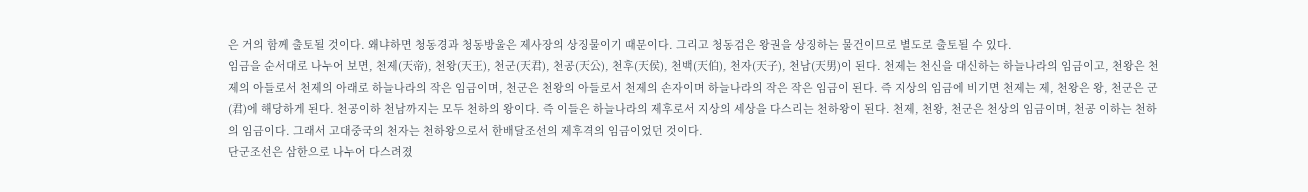은 거의 함께 출토될 것이다. 왜냐하면 청동경과 청동방울은 제사장의 상징물이기 때문이다. 그리고 청동검은 왕권을 상징하는 물건이므로 별도로 출토될 수 있다.
임금을 순서대로 나누어 보면, 천제(天帝), 천왕(天王), 천군(天君), 천공(天公), 천후(天侯), 천백(天伯), 천자(天子), 천남(天男)이 된다. 천제는 천신을 대신하는 하늘나라의 임금이고, 천왕은 천제의 아들로서 천제의 아래로 하늘나라의 작은 임금이며, 천군은 천왕의 아들로서 천제의 손자이며 하늘나라의 작은 작은 임금이 된다. 즉 지상의 임금에 비기면 천제는 제, 천왕은 왕, 천군은 군(君)에 해당하게 된다. 천공이하 천남까지는 모두 천하의 왕이다. 즉 이들은 하늘나라의 제후로서 지상의 세상을 다스리는 천하왕이 된다. 천제, 천왕, 천군은 천상의 임금이며, 천공 이하는 천하의 임금이다. 그래서 고대중국의 천자는 천하왕으로서 한배달조선의 제후격의 임금이었던 것이다.
단군조선은 삼한으로 나누어 다스려졌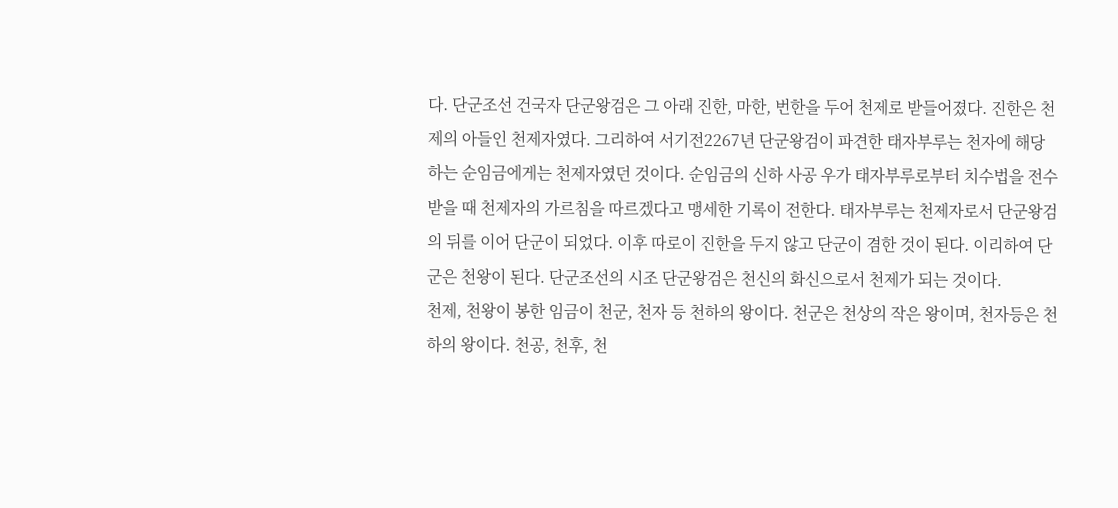다. 단군조선 건국자 단군왕검은 그 아래 진한, 마한, 번한을 두어 천제로 받들어졌다. 진한은 천제의 아들인 천제자였다. 그리하여 서기전2267년 단군왕검이 파견한 태자부루는 천자에 해당하는 순임금에게는 천제자였던 것이다. 순임금의 신하 사공 우가 태자부루로부터 치수법을 전수받을 때 천제자의 가르침을 따르겠다고 맹세한 기록이 전한다. 태자부루는 천제자로서 단군왕검의 뒤를 이어 단군이 되었다. 이후 따로이 진한을 두지 않고 단군이 겸한 것이 된다. 이리하여 단군은 천왕이 된다. 단군조선의 시조 단군왕검은 천신의 화신으로서 천제가 되는 것이다.
천제, 천왕이 봉한 임금이 천군, 천자 등 천하의 왕이다. 천군은 천상의 작은 왕이며, 천자등은 천하의 왕이다. 천공, 천후, 천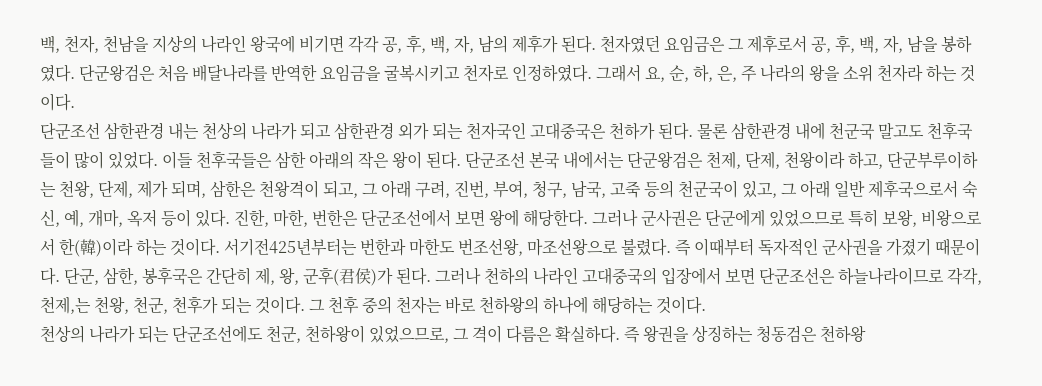백, 천자, 천남을 지상의 나라인 왕국에 비기면 각각 공, 후, 백, 자, 남의 제후가 된다. 천자였던 요임금은 그 제후로서 공, 후, 백, 자, 남을 봉하였다. 단군왕검은 처음 배달나라를 반역한 요임금을 굴복시키고 천자로 인정하였다. 그래서 요, 순, 하, 은, 주 나라의 왕을 소위 천자라 하는 것이다.
단군조선 삼한관경 내는 천상의 나라가 되고 삼한관경 외가 되는 천자국인 고대중국은 천하가 된다. 물론 삼한관경 내에 천군국 말고도 천후국들이 많이 있었다. 이들 천후국들은 삼한 아래의 작은 왕이 된다. 단군조선 본국 내에서는 단군왕검은 천제, 단제, 천왕이라 하고, 단군부루이하는 천왕, 단제, 제가 되며, 삼한은 천왕격이 되고, 그 아래 구려, 진번, 부여, 청구, 남국, 고죽 등의 천군국이 있고, 그 아래 일반 제후국으로서 숙신, 예, 개마, 옥저 등이 있다. 진한, 마한, 번한은 단군조선에서 보면 왕에 해당한다. 그러나 군사권은 단군에게 있었으므로 특히 보왕, 비왕으로서 한(韓)이라 하는 것이다. 서기전425년부터는 번한과 마한도 번조선왕, 마조선왕으로 불렸다. 즉 이때부터 독자적인 군사권을 가졌기 때문이다. 단군, 삼한, 봉후국은 간단히 제, 왕, 군후(君侯)가 된다. 그러나 천하의 나라인 고대중국의 입장에서 보면 단군조선은 하늘나라이므로 각각, 천제,는 천왕, 천군, 천후가 되는 것이다. 그 천후 중의 천자는 바로 천하왕의 하나에 해당하는 것이다.
천상의 나라가 되는 단군조선에도 천군, 천하왕이 있었으므로, 그 격이 다름은 확실하다. 즉 왕권을 상징하는 청동검은 천하왕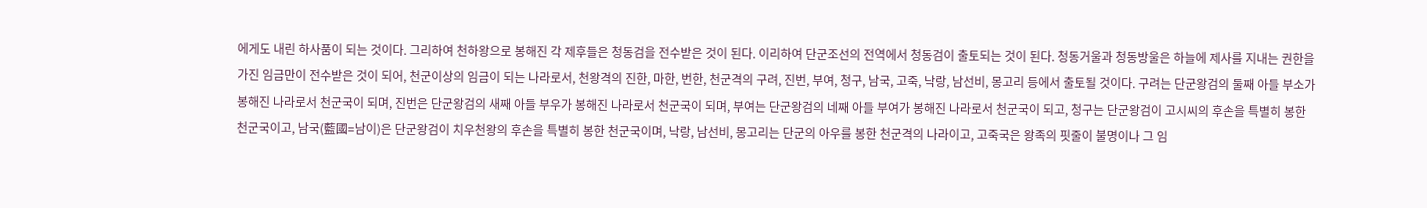에게도 내린 하사품이 되는 것이다. 그리하여 천하왕으로 봉해진 각 제후들은 청동검을 전수받은 것이 된다. 이리하여 단군조선의 전역에서 청동검이 출토되는 것이 된다. 청동거울과 청동방울은 하늘에 제사를 지내는 권한을 가진 임금만이 전수받은 것이 되어, 천군이상의 임금이 되는 나라로서, 천왕격의 진한, 마한, 번한, 천군격의 구려, 진번, 부여, 청구, 남국, 고죽, 낙랑, 남선비, 몽고리 등에서 출토될 것이다. 구려는 단군왕검의 둘째 아들 부소가 봉해진 나라로서 천군국이 되며, 진번은 단군왕검의 새째 아들 부우가 봉해진 나라로서 천군국이 되며, 부여는 단군왕검의 네째 아들 부여가 봉해진 나라로서 천군국이 되고, 청구는 단군왕검이 고시씨의 후손을 특별히 봉한 천군국이고, 남국(藍國=남이)은 단군왕검이 치우천왕의 후손을 특별히 봉한 천군국이며, 낙랑, 남선비, 몽고리는 단군의 아우를 봉한 천군격의 나라이고, 고죽국은 왕족의 핏줄이 불명이나 그 임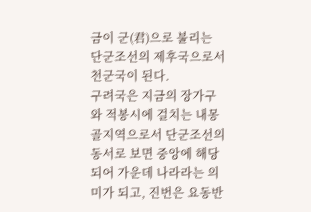금이 군(君)으로 불리는 단군조선의 제후국으로서 천군국이 된다.
구려국은 지금의 장가구와 적봉시에 걸치는 내몽골지역으로서 단군조선의 동서로 보면 중앙에 해당되어 가운데 나라라는 의미가 되고, 진번은 요동반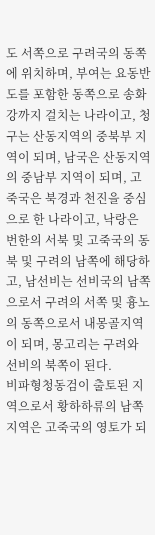도 서쪽으로 구려국의 동쪽에 위치하며, 부여는 요동반도를 포함한 동쪽으로 송화강까지 걸치는 나라이고, 청구는 산동지역의 중북부 지역이 되며, 남국은 산동지역의 중남부 지역이 되며, 고죽국은 북경과 천진을 중심으로 한 나라이고, 낙랑은 번한의 서북 및 고죽국의 동북 및 구려의 남쪽에 해당하고, 남선비는 선비국의 남쪽으로서 구려의 서쪽 및 흉노의 동쪽으로서 내몽골지역이 되며, 몽고리는 구려와 선비의 북쪽이 된다.
비파형청동검이 출토된 지역으로서 황하하류의 남쪽 지역은 고죽국의 영토가 되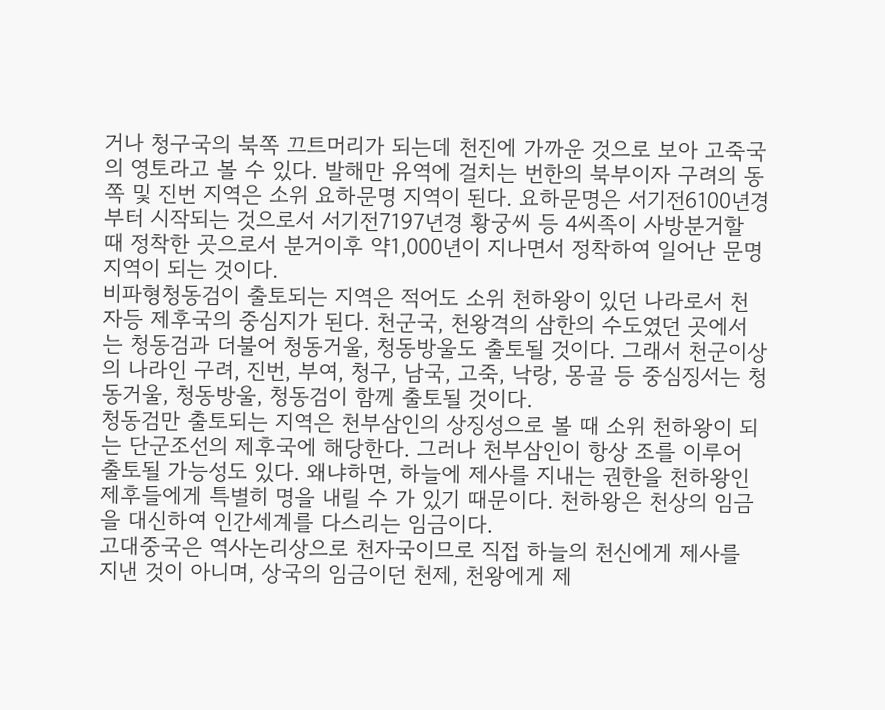거나 청구국의 북쪽 끄트머리가 되는데 천진에 가까운 것으로 보아 고죽국의 영토라고 볼 수 있다. 발해만 유역에 걸치는 번한의 북부이자 구려의 동쪽 및 진번 지역은 소위 요하문명 지역이 된다. 요하문명은 서기전6100년경부터 시작되는 것으로서 서기전7197년경 황궁씨 등 4씨족이 사방분거할 때 정착한 곳으로서 분거이후 약1,000년이 지나면서 정착하여 일어난 문명지역이 되는 것이다.
비파형청동검이 출토되는 지역은 적어도 소위 천하왕이 있던 나라로서 천자등 제후국의 중심지가 된다. 천군국, 천왕격의 삼한의 수도였던 곳에서는 청동검과 더불어 청동거울, 청동방울도 출토될 것이다. 그래서 천군이상의 나라인 구려, 진번, 부여, 청구, 남국, 고죽, 낙랑, 몽골 등 중심징서는 청동거울, 청동방울, 청동검이 함께 출토될 것이다.
청동검만 출토되는 지역은 천부삼인의 상징성으로 볼 때 소위 천하왕이 되는 단군조선의 제후국에 해당한다. 그러나 천부삼인이 항상 조를 이루어 출토될 가능성도 있다. 왜냐하면, 하늘에 제사를 지내는 권한을 천하왕인 제후들에게 특별히 명을 내릴 수 가 있기 때문이다. 천하왕은 천상의 임금을 대신하여 인간세계를 다스리는 임금이다.
고대중국은 역사논리상으로 천자국이므로 직접 하늘의 천신에게 제사를 지낸 것이 아니며, 상국의 임금이던 천제, 천왕에게 제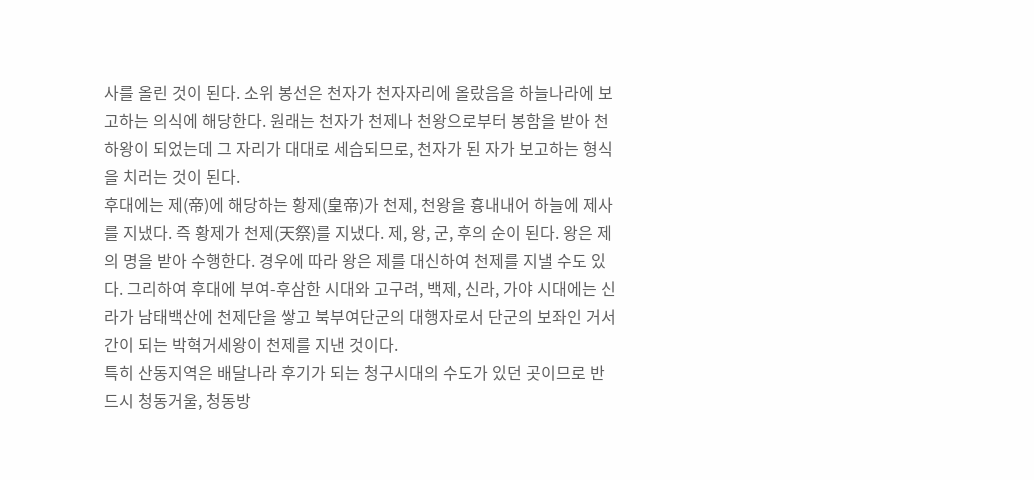사를 올린 것이 된다. 소위 봉선은 천자가 천자자리에 올랐음을 하늘나라에 보고하는 의식에 해당한다. 원래는 천자가 천제나 천왕으로부터 봉함을 받아 천하왕이 되었는데 그 자리가 대대로 세습되므로, 천자가 된 자가 보고하는 형식을 치러는 것이 된다.
후대에는 제(帝)에 해당하는 황제(皇帝)가 천제, 천왕을 흉내내어 하늘에 제사를 지냈다. 즉 황제가 천제(天祭)를 지냈다. 제, 왕, 군, 후의 순이 된다. 왕은 제의 명을 받아 수행한다. 경우에 따라 왕은 제를 대신하여 천제를 지낼 수도 있다. 그리하여 후대에 부여-후삼한 시대와 고구려, 백제, 신라, 가야 시대에는 신라가 남태백산에 천제단을 쌓고 북부여단군의 대행자로서 단군의 보좌인 거서간이 되는 박혁거세왕이 천제를 지낸 것이다.
특히 산동지역은 배달나라 후기가 되는 청구시대의 수도가 있던 곳이므로 반드시 청동거울, 청동방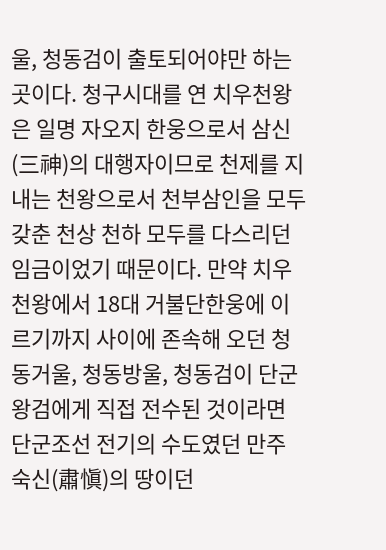울, 청동검이 출토되어야만 하는 곳이다. 청구시대를 연 치우천왕은 일명 자오지 한웅으로서 삼신(三神)의 대행자이므로 천제를 지내는 천왕으로서 천부삼인을 모두 갖춘 천상 천하 모두를 다스리던 임금이었기 때문이다. 만약 치우천왕에서 18대 거불단한웅에 이르기까지 사이에 존속해 오던 청동거울, 청동방울, 청동검이 단군왕검에게 직접 전수된 것이라면 단군조선 전기의 수도였던 만주 숙신(肅愼)의 땅이던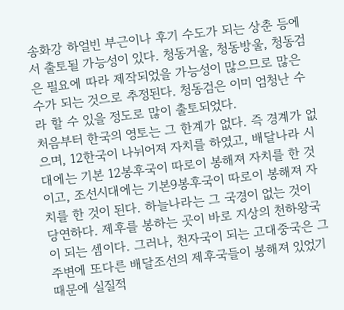송화강 하얼빈 부근이나 후기 수도가 되는 상춘 등에서 출토될 가능성이 있다. 청동거울, 청동방울, 청동검은 필요에 따라 제작되었을 가능성이 많으므로 많은 수가 되는 것으로 추정된다. 청동검은 이미 엄청난 수라 할 수 있을 정도로 많이 출토되었다.
처음부터 한국의 영토는 그 한계가 없다. 즉 경계가 없으며, 12한국이 나뉘어져 자치를 하였고, 배달나라 시대에는 기본 12봉후국이 따로이 봉해져 자치를 한 것이고, 조선시대에는 기본9봉후국이 따로이 봉해져 자치를 한 것이 된다. 하늘나라는 그 국경이 없는 것이 당연하다. 제후를 봉하는 곳이 바로 지상의 천하왕국이 되는 셈이다. 그러나, 천자국이 되는 고대중국은 그 주변에 또다른 배달조선의 제후국들이 봉해져 있었기 때문에 실질적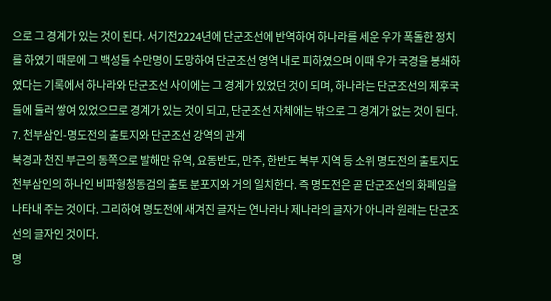으로 그 경계가 있는 것이 된다. 서기전2224년에 단군조선에 반역하여 하나라를 세운 우가 폭돌한 정치를 하였기 때문에 그 백성들 수만명이 도망하여 단군조선 영역 내로 피하였으며 이때 우가 국경을 봉쇄하였다는 기록에서 하나라와 단군조선 사이에는 그 경계가 있었던 것이 되며, 하나라는 단군조선의 제후국들에 둘러 쌓여 있었으므로 경계가 있는 것이 되고, 단군조선 자체에는 밖으로 그 경계가 없는 것이 된다.
7. 천부삼인-명도전의 출토지와 단군조선 강역의 관계
북경과 천진 부근의 동쪽으로 발해만 유역, 요동반도, 만주, 한반도 북부 지역 등 소위 명도전의 출토지도 천부삼인의 하나인 비파형청동검의 출토 분포지와 거의 일치한다. 즉 명도전은 곧 단군조선의 화폐임을 나타내 주는 것이다. 그리하여 명도전에 새겨진 글자는 연나라나 제나라의 글자가 아니라 원래는 단군조선의 글자인 것이다.
명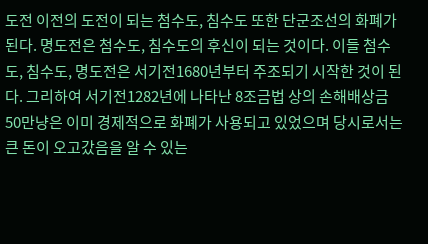도전 이전의 도전이 되는 첨수도, 침수도 또한 단군조선의 화폐가 된다. 명도전은 첨수도, 침수도의 후신이 되는 것이다. 이들 첨수도, 침수도, 명도전은 서기전1680년부터 주조되기 시작한 것이 된다. 그리하여 서기전1282년에 나타난 8조금법 상의 손해배상금 50만냥은 이미 경제적으로 화폐가 사용되고 있었으며 당시로서는 큰 돈이 오고갔음을 알 수 있는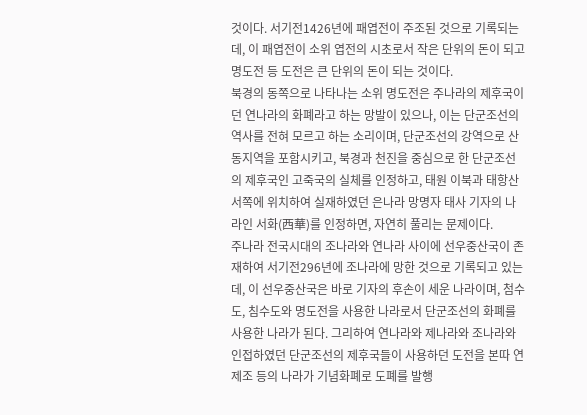것이다. 서기전1426년에 패엽전이 주조된 것으로 기록되는데, 이 패엽전이 소위 엽전의 시초로서 작은 단위의 돈이 되고 명도전 등 도전은 큰 단위의 돈이 되는 것이다.
북경의 동쪽으로 나타나는 소위 명도전은 주나라의 제후국이던 연나라의 화폐라고 하는 망발이 있으나, 이는 단군조선의 역사를 전혀 모르고 하는 소리이며, 단군조선의 강역으로 산동지역을 포함시키고, 북경과 천진을 중심으로 한 단군조선의 제후국인 고죽국의 실체를 인정하고, 태원 이북과 태항산 서쪽에 위치하여 실재하였던 은나라 망명자 태사 기자의 나라인 서화(西華)를 인정하면, 자연히 풀리는 문제이다.
주나라 전국시대의 조나라와 연나라 사이에 선우중산국이 존재하여 서기전296년에 조나라에 망한 것으로 기록되고 있는데, 이 선우중산국은 바로 기자의 후손이 세운 나라이며, 첨수도, 침수도와 명도전을 사용한 나라로서 단군조선의 화폐를 사용한 나라가 된다. 그리하여 연나라와 제나라와 조나라와 인접하였던 단군조선의 제후국들이 사용하던 도전을 본따 연제조 등의 나라가 기념화폐로 도폐를 발행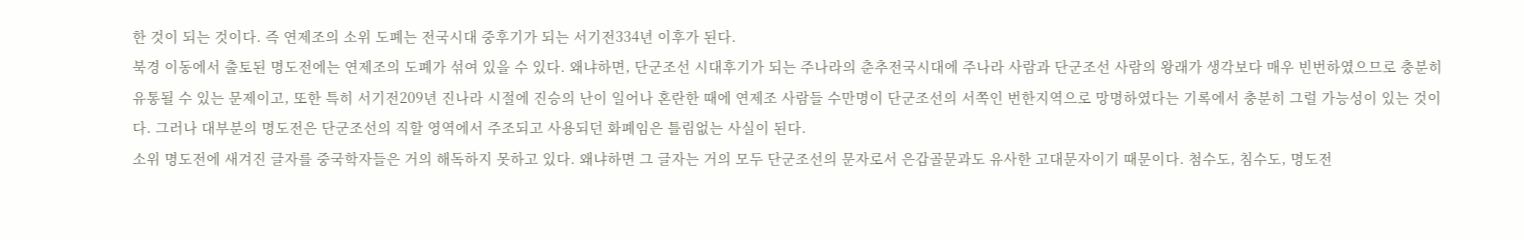한 것이 되는 것이다. 즉 연제조의 소위 도폐는 전국시대 중후기가 되는 서기전334년 이후가 된다.
북경 이동에서 출토된 명도전에는 연제조의 도폐가 섞여 있을 수 있다. 왜냐하면, 단군조선 시대후기가 되는 주나라의 춘추전국시대에 주나라 사람과 단군조선 사람의 왕래가 생각보다 매우 빈번하였으므로 충분히 유통될 수 있는 문제이고, 또한 특히 서기전209년 진나라 시절에 진승의 난이 일어나 혼란한 때에 연제조 사람들 수만명이 단군조선의 서쪽인 번한지역으로 망명하였다는 기록에서 충분히 그럴 가능성이 있는 것이다. 그러나 대부분의 명도전은 단군조선의 직할 영역에서 주조되고 사용되던 화폐임은 틀림없는 사실이 된다.
소위 명도전에 새겨진 글자를 중국학자들은 거의 해독하지 못하고 있다. 왜냐하면 그 글자는 거의 모두 단군조선의 문자로서 은갑골문과도 유사한 고대문자이기 때문이다. 첨수도, 침수도, 명도전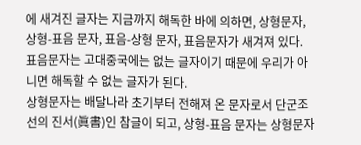에 새겨진 글자는 지금까지 해독한 바에 의하면, 상형문자, 상형-표음 문자, 표음-상형 문자, 표음문자가 새겨져 있다. 표음문자는 고대중국에는 없는 글자이기 때문에 우리가 아니면 해독할 수 없는 글자가 된다.
상형문자는 배달나라 초기부터 전해져 온 문자로서 단군조선의 진서(眞書)인 참글이 되고, 상형-표음 문자는 상형문자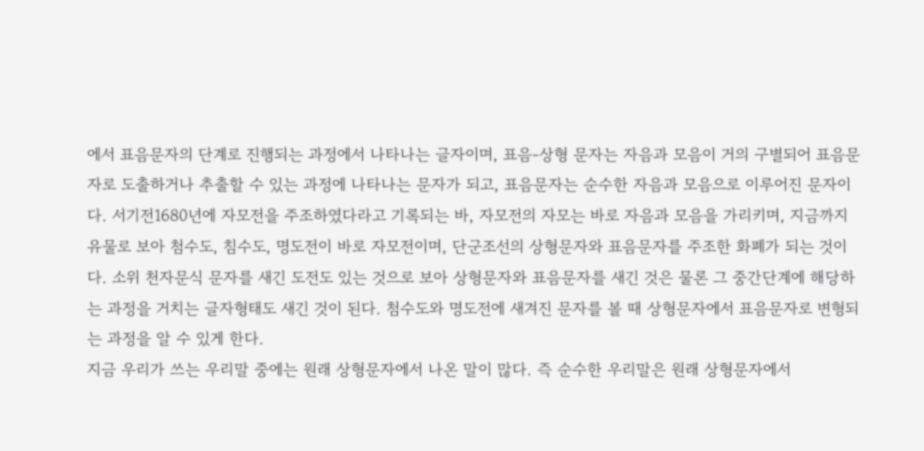에서 표음문자의 단계로 진행되는 과정에서 나타나는 글자이며, 표음-상형 문자는 자음과 모음이 거의 구별되어 표음문자로 도출하거나 추출할 수 있는 과정에 나타나는 문자가 되고, 표음문자는 순수한 자음과 모음으로 이루어진 문자이다. 서기전1680년에 자모전을 주조하였다라고 기록되는 바, 자모전의 자모는 바로 자음과 모음을 가리키며, 지금까지 유물로 보아 첨수도, 침수도, 명도전이 바로 자모전이며, 단군조선의 상형문자와 표음문자를 주조한 화폐가 되는 것이다. 소위 천자문식 문자를 새긴 도전도 있는 것으로 보아 상형문자와 표음문자를 새긴 것은 물론 그 중간단계에 해당하는 과정을 거치는 글자형태도 새긴 것이 된다. 첨수도와 명도전에 새겨진 문자를 볼 때 상형문자에서 표음문자로 변형되는 과정을 알 수 있게 한다.
지금 우리가 쓰는 우리말 중에는 원래 상형문자에서 나온 말이 많다. 즉 순수한 우리말은 원래 상형문자에서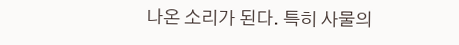나온 소리가 된다. 특히 사물의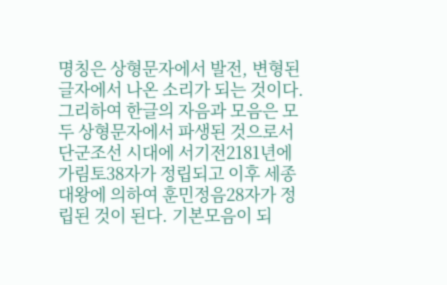명칭은 상형문자에서 발전, 변형된 글자에서 나온 소리가 되는 것이다. 그리하여 한글의 자음과 모음은 모두 상형문자에서 파생된 것으로서 단군조선 시대에 서기전2181년에 가림토38자가 정립되고 이후 세종대왕에 의하여 훈민정음28자가 정립된 것이 된다. 기본모음이 되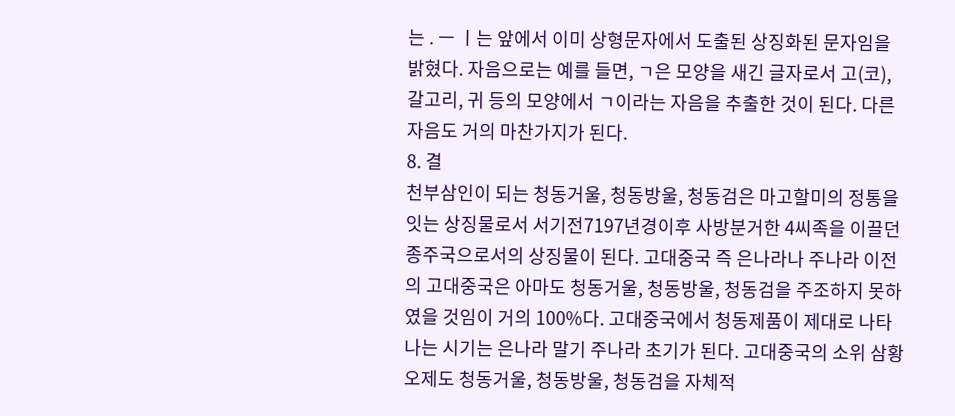는 . ㅡ ㅣ는 앞에서 이미 상형문자에서 도출된 상징화된 문자임을 밝혔다. 자음으로는 예를 들면, ㄱ은 모양을 새긴 글자로서 고(코), 갈고리, 귀 등의 모양에서 ㄱ이라는 자음을 추출한 것이 된다. 다른 자음도 거의 마찬가지가 된다.
8. 결
천부삼인이 되는 청동거울, 청동방울, 청동검은 마고할미의 정통을 잇는 상징물로서 서기전7197년경이후 사방분거한 4씨족을 이끌던 종주국으로서의 상징물이 된다. 고대중국 즉 은나라나 주나라 이전의 고대중국은 아마도 청동거울, 청동방울, 청동검을 주조하지 못하였을 것임이 거의 100%다. 고대중국에서 청동제품이 제대로 나타나는 시기는 은나라 말기 주나라 초기가 된다. 고대중국의 소위 삼황오제도 청동거울, 청동방울, 청동검을 자체적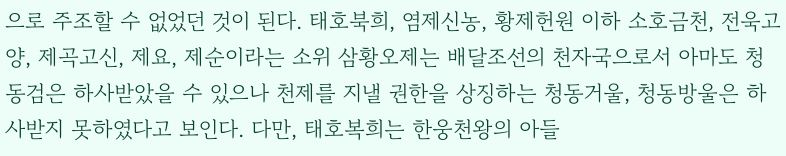으로 주조할 수 없었던 것이 된다. 태호북희, 염제신농, 황제헌원 이하 소호금천, 전욱고양, 제곡고신, 제요, 제순이라는 소위 삼황오제는 배달조선의 천자국으로서 아마도 청동검은 하사받았을 수 있으나 천제를 지낼 권한을 상징하는 청동거울, 청동방울은 하사받지 못하였다고 보인다. 다만, 태호복희는 한웅천왕의 아들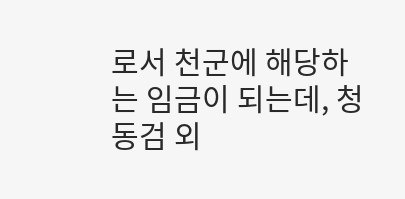로서 천군에 해당하는 임금이 되는데, 청동검 외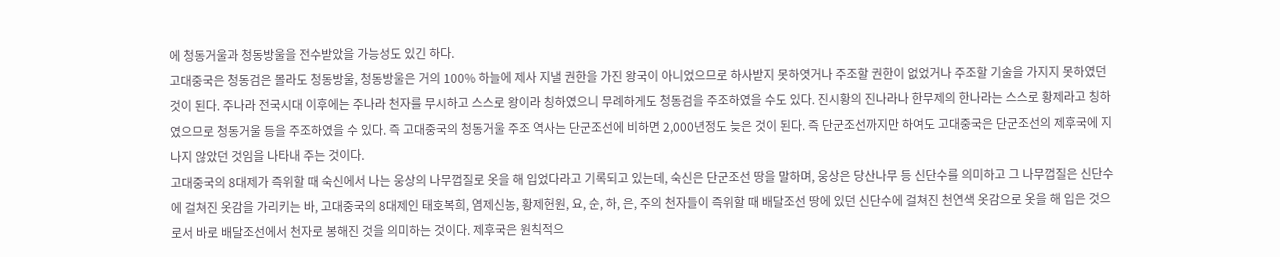에 청동거울과 청동방울을 전수받았을 가능성도 있긴 하다.
고대중국은 청동검은 몰라도 청동방울, 청동방울은 거의 100% 하늘에 제사 지낼 권한을 가진 왕국이 아니었으므로 하사받지 못하엿거나 주조할 권한이 없었거나 주조할 기술을 가지지 못하였던 것이 된다. 주나라 전국시대 이후에는 주나라 천자를 무시하고 스스로 왕이라 칭하였으니 무례하게도 청동검을 주조하였을 수도 있다. 진시황의 진나라나 한무제의 한나라는 스스로 황제라고 칭하였으므로 청동거울 등을 주조하였을 수 있다. 즉 고대중국의 청동거울 주조 역사는 단군조선에 비하면 2,000년정도 늦은 것이 된다. 즉 단군조선까지만 하여도 고대중국은 단군조선의 제후국에 지나지 않았던 것임을 나타내 주는 것이다.
고대중국의 8대제가 즉위할 때 숙신에서 나는 웅상의 나무껍질로 옷을 해 입었다라고 기록되고 있는데, 숙신은 단군조선 땅을 말하며, 웅상은 당산나무 등 신단수를 의미하고 그 나무껍질은 신단수에 걸쳐진 옷감을 가리키는 바, 고대중국의 8대제인 태호복희, 염제신농, 황제헌원, 요, 순, 하, 은, 주의 천자들이 즉위할 때 배달조선 땅에 있던 신단수에 걸쳐진 천연색 옷감으로 옷을 해 입은 것으로서 바로 배달조선에서 천자로 봉해진 것을 의미하는 것이다. 제후국은 원칙적으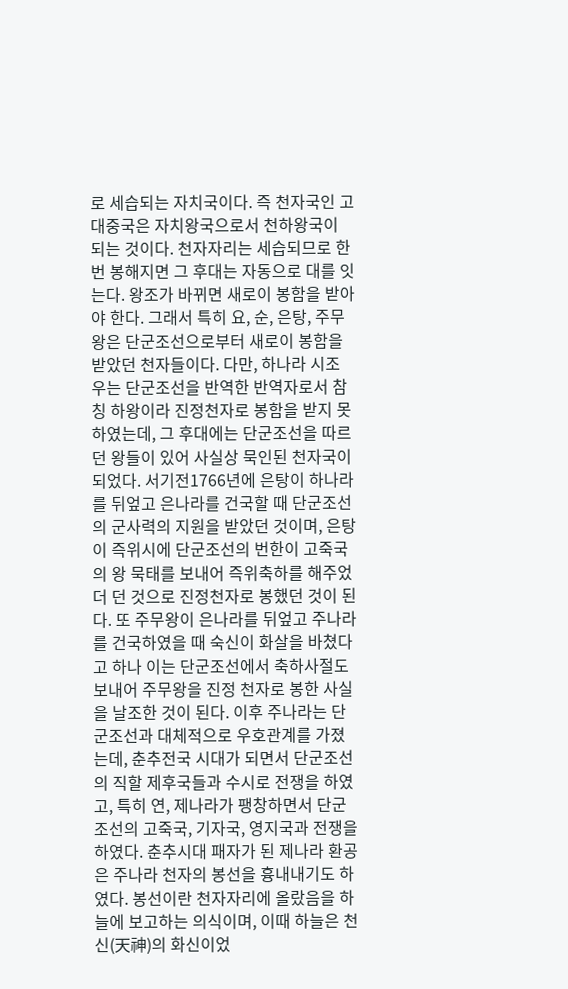로 세습되는 자치국이다. 즉 천자국인 고대중국은 자치왕국으로서 천하왕국이 되는 것이다. 천자자리는 세습되므로 한번 봉해지면 그 후대는 자동으로 대를 잇는다. 왕조가 바뀌면 새로이 봉함을 받아야 한다. 그래서 특히 요, 순, 은탕, 주무왕은 단군조선으로부터 새로이 봉함을 받았던 천자들이다. 다만, 하나라 시조 우는 단군조선을 반역한 반역자로서 참칭 하왕이라 진정천자로 봉함을 받지 못하였는데, 그 후대에는 단군조선을 따르던 왕들이 있어 사실상 묵인된 천자국이 되었다. 서기전1766년에 은탕이 하나라를 뒤엎고 은나라를 건국할 때 단군조선의 군사력의 지원을 받았던 것이며, 은탕이 즉위시에 단군조선의 번한이 고죽국의 왕 묵태를 보내어 즉위축하를 해주었더 던 것으로 진정천자로 봉했던 것이 된다. 또 주무왕이 은나라를 뒤엎고 주나라를 건국하였을 때 숙신이 화살을 바쳤다고 하나 이는 단군조선에서 축하사절도 보내어 주무왕을 진정 천자로 봉한 사실을 날조한 것이 된다. 이후 주나라는 단군조선과 대체적으로 우호관계를 가졌는데, 춘추전국 시대가 되면서 단군조선의 직할 제후국들과 수시로 전쟁을 하였고, 특히 연, 제나라가 팽창하면서 단군조선의 고죽국, 기자국, 영지국과 전쟁을 하였다. 춘추시대 패자가 된 제나라 환공은 주나라 천자의 봉선을 흉내내기도 하였다. 봉선이란 천자자리에 올랐음을 하늘에 보고하는 의식이며, 이때 하늘은 천신(天神)의 화신이었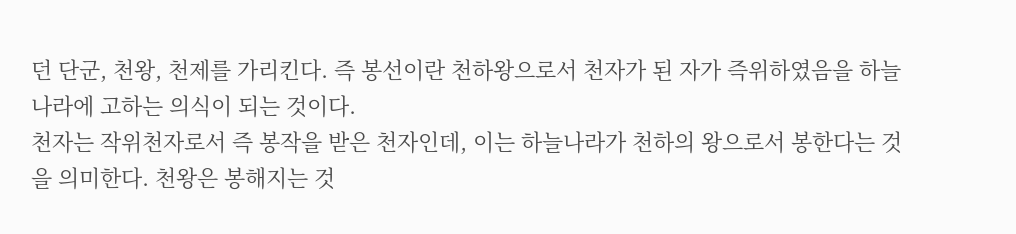던 단군, 천왕, 천제를 가리킨다. 즉 봉선이란 천하왕으로서 천자가 된 자가 즉위하였음을 하늘나라에 고하는 의식이 되는 것이다.
천자는 작위천자로서 즉 봉작을 받은 천자인데, 이는 하늘나라가 천하의 왕으로서 봉한다는 것을 의미한다. 천왕은 봉해지는 것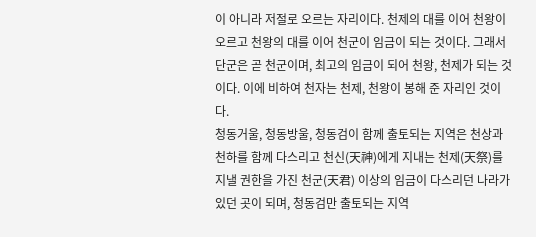이 아니라 저절로 오르는 자리이다. 천제의 대를 이어 천왕이 오르고 천왕의 대를 이어 천군이 임금이 되는 것이다. 그래서 단군은 곧 천군이며, 최고의 임금이 되어 천왕, 천제가 되는 것이다. 이에 비하여 천자는 천제, 천왕이 봉해 준 자리인 것이다.
청동거울, 청동방울, 청동검이 함께 출토되는 지역은 천상과 천하를 함께 다스리고 천신(天神)에게 지내는 천제(天祭)를 지낼 권한을 가진 천군(天君) 이상의 임금이 다스리던 나라가 있던 곳이 되며, 청동검만 출토되는 지역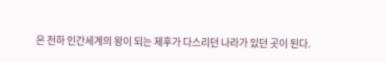은 천하 인간세계의 왕이 되는 제후가 다스리던 나라가 있던 곳이 된다.